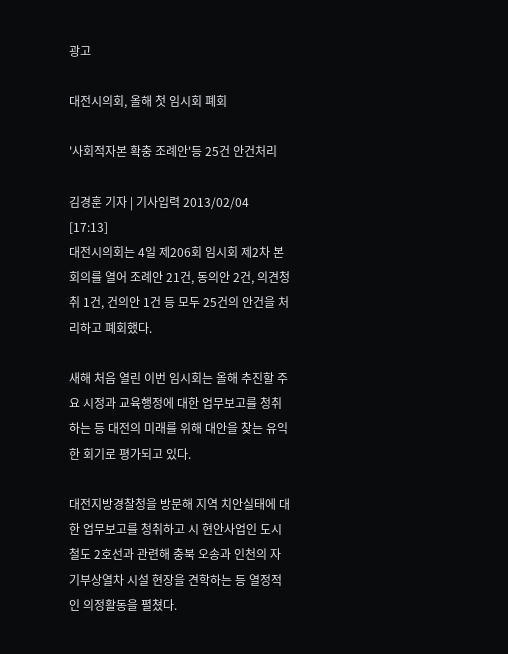광고

대전시의회, 올해 첫 임시회 폐회

'사회적자본 확충 조례안'등 25건 안건처리

김경훈 기자 | 기사입력 2013/02/04 [17:13]
대전시의회는 4일 제206회 임시회 제2차 본회의를 열어 조례안 21건, 동의안 2건, 의견청취 1건, 건의안 1건 등 모두 25건의 안건을 처리하고 폐회했다.

새해 처음 열린 이번 임시회는 올해 추진할 주요 시정과 교육행정에 대한 업무보고를 청취하는 등 대전의 미래를 위해 대안을 찾는 유익한 회기로 평가되고 있다.

대전지방경찰청을 방문해 지역 치안실태에 대한 업무보고를 청취하고 시 현안사업인 도시철도 2호선과 관련해 충북 오송과 인천의 자기부상열차 시설 현장을 견학하는 등 열정적인 의정활동을 펼쳤다.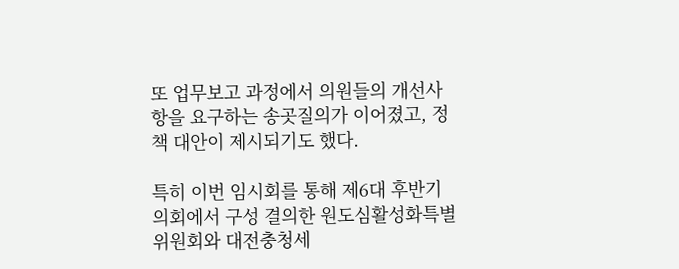또 업무보고 과정에서 의원들의 개선사항을 요구하는 송곳질의가 이어졌고, 정책 대안이 제시되기도 했다.

특히 이번 임시회를 통해 제6대 후반기 의회에서 구성 결의한 원도심활성화특별위원회와 대전충청세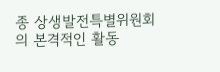종 상생발전특별위원회의 본격적인 활동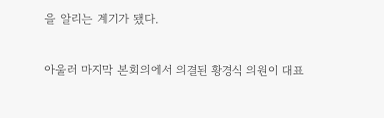을 알리는 계기가 됐다.

아울러 마지막 본회의에서 의결된 황경식 의원이 대표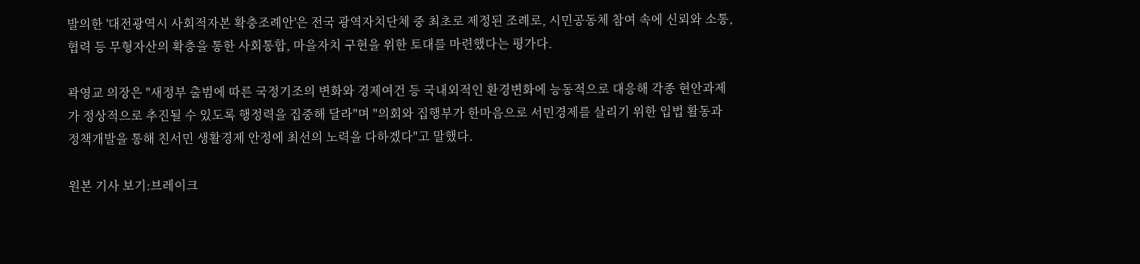발의한 '대전광역시 사회적자본 확충조례안'은 전국 광역자치단체 중 최초로 제정된 조례로, 시민공동체 참여 속에 신뢰와 소통, 협력 등 무형자산의 확충을 통한 사회통합, 마을자치 구현을 위한 토대를 마련했다는 평가다.

곽영교 의장은 "새정부 출범에 따른 국정기조의 변화와 경제여건 등 국내외적인 환경변화에 능동적으로 대응해 각종 현안과제가 정상적으로 추진될 수 있도록 행정력을 집중해 달라"며 "의회와 집행부가 한마음으로 서민경제를 살리기 위한 입법 활동과 정책개발을 통해 친서민 생활경제 안정에 최선의 노력을 다하겠다"고 말했다.

원본 기사 보기:브레이크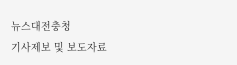뉴스대전충청
기사제보 및 보도자료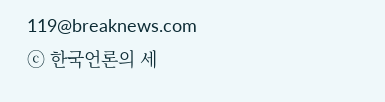119@breaknews.com
ⓒ 한국언론의 세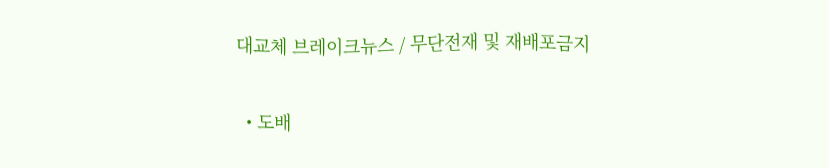대교체 브레이크뉴스 / 무단전재 및 재배포금지

  • 도배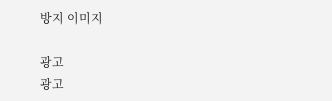방지 이미지

광고
광고